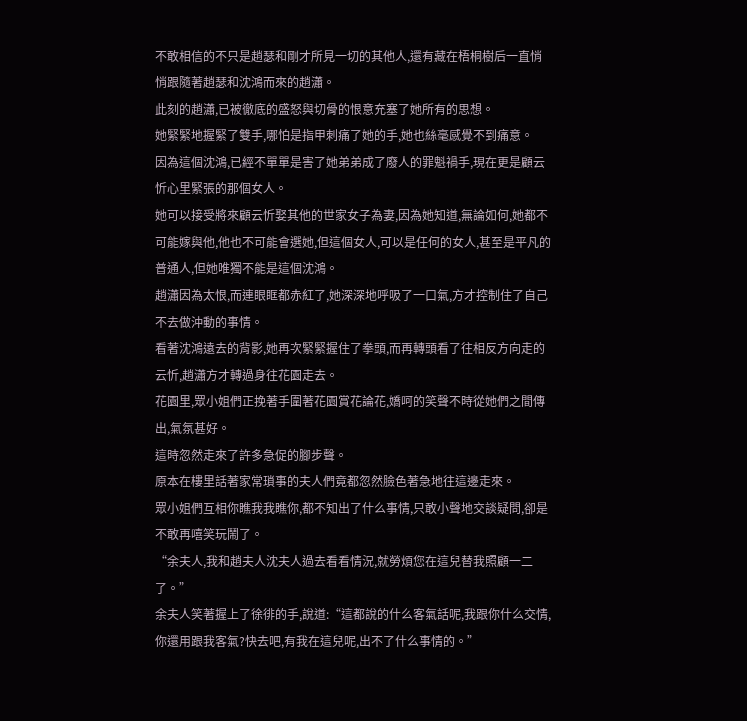不敢相信的不只是趙瑟和剛才所見一切的其他人,還有藏在梧桐樹后一直悄悄跟隨著趙瑟和沈鴻而來的趙瀟。
此刻的趙瀟,已被徹底的盛怒與切骨的恨意充塞了她所有的思想。
她緊緊地握緊了雙手,哪怕是指甲刺痛了她的手,她也絲毫感覺不到痛意。
因為這個沈鴻,已經不單單是害了她弟弟成了廢人的罪魁禍手,現在更是顧云忻心里緊張的那個女人。
她可以接受將來顧云忻娶其他的世家女子為妻,因為她知道,無論如何,她都不可能嫁與他,他也不可能會選她,但這個女人,可以是任何的女人,甚至是平凡的普通人,但她唯獨不能是這個沈鴻。
趙瀟因為太恨,而連眼眶都赤紅了,她深深地呼吸了一口氣,方才控制住了自己不去做沖動的事情。
看著沈鴻遠去的背影,她再次緊緊握住了拳頭,而再轉頭看了往相反方向走的云忻,趙瀟方才轉過身往花園走去。
花園里,眾小姐們正挽著手圍著花園賞花論花,嬌呵的笑聲不時從她們之間傳出,氣氛甚好。
這時忽然走來了許多急促的腳步聲。
原本在樓里話著家常瑣事的夫人們竟都忽然臉色著急地往這邊走來。
眾小姐們互相你瞧我我瞧你,都不知出了什么事情,只敢小聲地交談疑問,卻是不敢再嘻笑玩鬧了。
“余夫人,我和趙夫人沈夫人過去看看情況,就勞煩您在這兒替我照顧一二了。”
余夫人笑著握上了徐徘的手,說道:“這都說的什么客氣話呢,我跟你什么交情,你還用跟我客氣?快去吧,有我在這兒呢,出不了什么事情的。”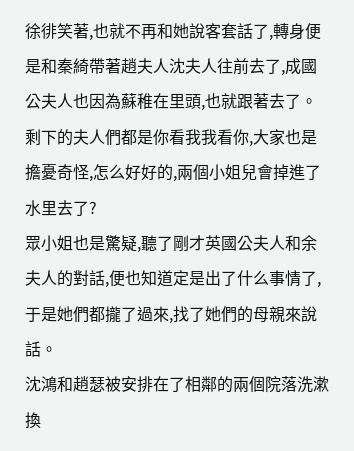徐徘笑著,也就不再和她說客套話了,轉身便是和秦綺帶著趙夫人沈夫人往前去了,成國公夫人也因為蘇稚在里頭,也就跟著去了。
剩下的夫人們都是你看我我看你,大家也是擔憂奇怪,怎么好好的,兩個小姐兒會掉進了水里去了?
眾小姐也是驚疑,聽了剛才英國公夫人和余夫人的對話,便也知道定是出了什么事情了,于是她們都攏了過來,找了她們的母親來說話。
沈鴻和趙瑟被安排在了相鄰的兩個院落洗漱換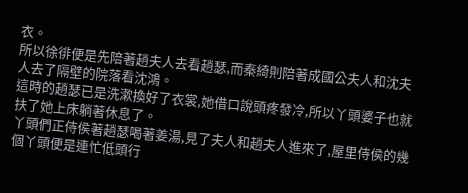衣。
所以徐徘便是先陪著趙夫人去看趙瑟,而秦綺則陪著成國公夫人和沈夫人去了隔壁的院落看沈鴻。
這時的趙瑟已是洗漱換好了衣裳,她借口說頭疼發冷,所以丫頭婆子也就扶了她上床躺著休息了。
丫頭們正侍侯著趙瑟喝著姜湯,見了夫人和趙夫人進來了,屋里侍侯的幾個丫頭便是連忙低頭行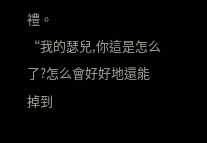禮。
“我的瑟兒,你這是怎么了?怎么會好好地還能掉到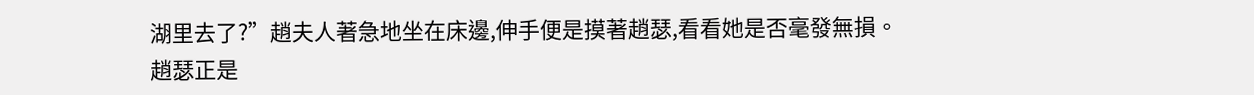湖里去了?”趙夫人著急地坐在床邊,伸手便是摸著趙瑟,看看她是否毫發無損。
趙瑟正是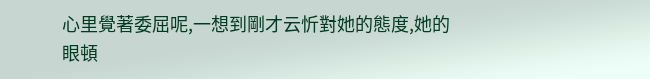心里覺著委屈呢,一想到剛才云忻對她的態度,她的眼頓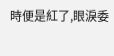時便是紅了,眼淚委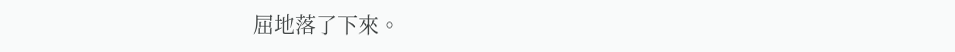屈地落了下來。